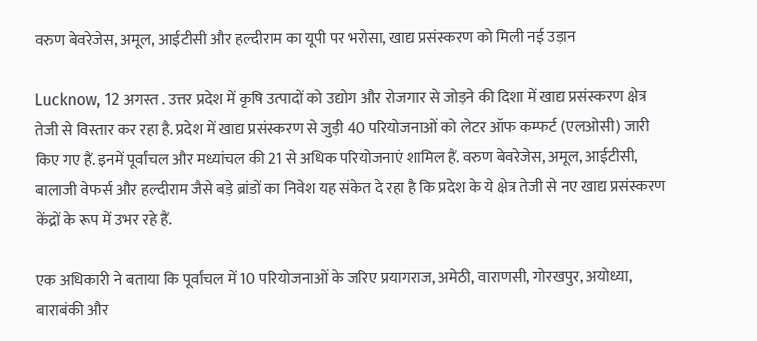वरुण बेवरेजेस, अमूल, आईटीसी और हल्दीराम का यूपी पर भरोसा, खाद्य प्रसंस्करण को मिली नई उड़ान

Lucknow, 12 अगस्त . उत्तर प्रदेश में कृषि उत्पादों को उद्योग और रोजगार से जोड़ने की दिशा में खाद्य प्रसंस्करण क्षेत्र तेजी से विस्तार कर रहा है. प्रदेश में खाद्य प्रसंस्करण से जुड़ी 40 परियोजनाओं को लेटर ऑफ कम्फर्ट (एलओसी) जारी किए गए हैं. इनमें पूर्वांचल और मध्यांचल की 21 से अधिक परियोजनाएं शामिल हैं. वरुण बेवरेजेस, अमूल, आईटीसी, बालाजी वेफर्स और हल्दीराम जैसे बड़े ब्रांडों का निवेश यह संकेत दे रहा है कि प्रदेश के ये क्षेत्र तेजी से नए खाद्य प्रसंस्करण केंद्रों के रूप में उभर रहे हैं.

एक अधिकारी ने बताया कि पूर्वांचल में 10 परियोजनाओं के जरिए प्रयागराज, अमेठी, वाराणसी, गोरखपुर, अयोध्या, बाराबंकी और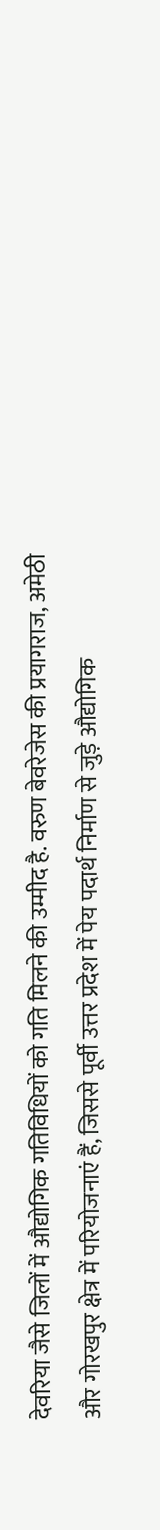देवरिया जैसे जिलों में औद्योगिक गतिविधियों को गति मिलने की उम्मीद है. वरुण बेवरेजेस की प्रयागराज, अमेठी और गोरखपुर क्षेत्र में परियोजनाएं हैं, जिससे पूर्वी उत्तर प्रदेश में पेय पदार्थ निर्माण से जुड़े औद्योगिक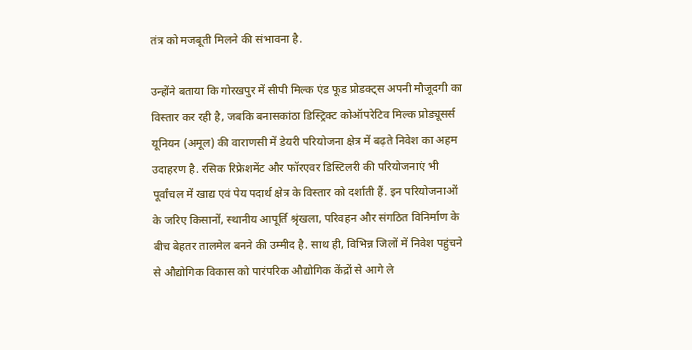तंत्र को मजबूती मिलने की संभावना है.

उन्होंने बताया कि गोरखपुर में सीपी मिल्क एंड फूड प्रोडक्ट्स अपनी मौजूदगी का विस्तार कर रही है, जबकि बनासकांठा डिस्ट्रिक्ट कोऑपरेटिव मिल्क प्रोड्यूसर्स यूनियन (अमूल) की वाराणसी में डेयरी परियोजना क्षेत्र में बढ़ते निवेश का अहम उदाहरण है. रसिक रिफ्रेशमेंट और फॉरएवर डिस्टिलरी की परियोजनाएं भी पूर्वांचल में खाद्य एवं पेय पदार्थ क्षेत्र के विस्तार को दर्शाती हैं. इन परियोजनाओं के जरिए किसानों, स्थानीय आपूर्ति श्रृंखला, परिवहन और संगठित विनिर्माण के बीच बेहतर तालमेल बनने की उम्मीद है. साथ ही, विभिन्न जिलों में निवेश पहुंचने से औद्योगिक विकास को पारंपरिक औद्योगिक केंद्रों से आगे ले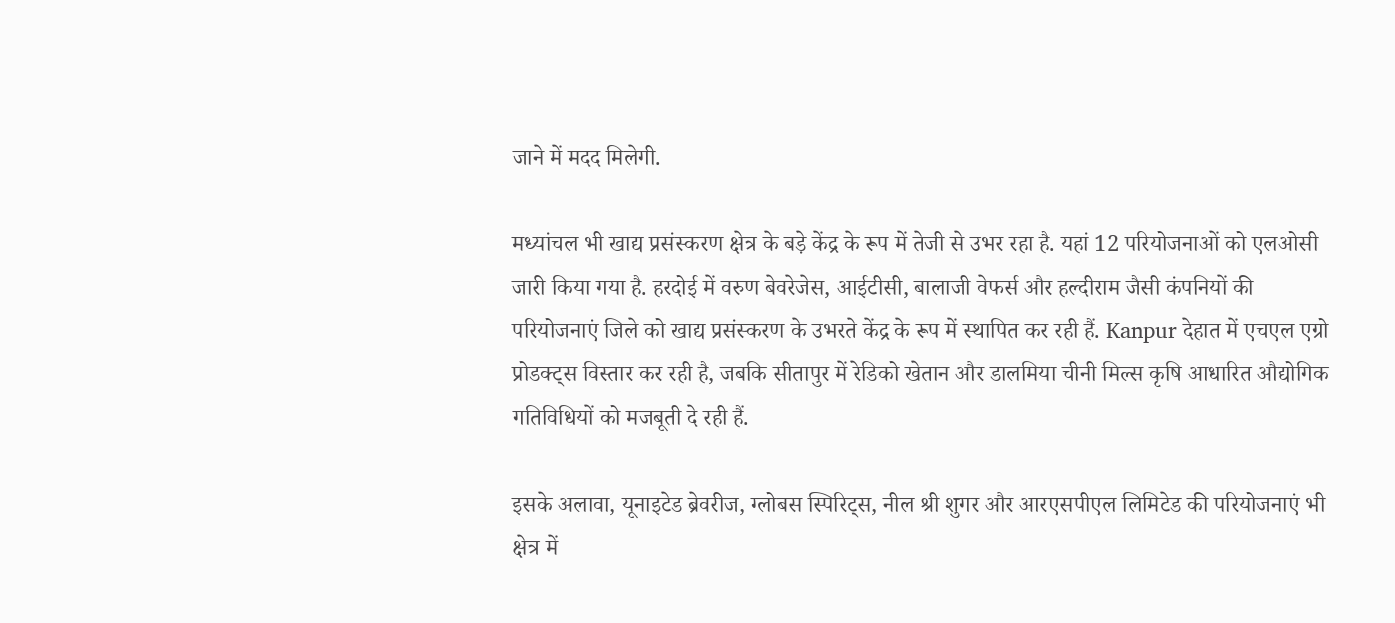जाने में मदद मिलेगी.

मध्यांचल भी खाद्य प्रसंस्करण क्षेत्र के बड़े केंद्र के रूप में तेजी से उभर रहा है. यहां 12 परियोजनाओं को एलओसी जारी किया गया है. हरदोई में वरुण बेवरेजेस, आईटीसी, बालाजी वेफर्स और हल्दीराम जैसी कंपनियों की परियोजनाएं जिले को खाद्य प्रसंस्करण के उभरते केंद्र के रूप में स्थापित कर रही हैं. Kanpur देहात में एचएल एग्रो प्रोडक्ट्स विस्तार कर रही है, जबकि सीतापुर में रेडिको खेतान और डालमिया चीनी मिल्स कृषि आधारित औद्योगिक गतिविधियों को मजबूती दे रही हैं.

इसके अलावा, यूनाइटेड ब्रेवरीज, ग्लोबस स्पिरिट्स, नील श्री शुगर और आरएसपीएल लिमिटेड की परियोजनाएं भी क्षेत्र में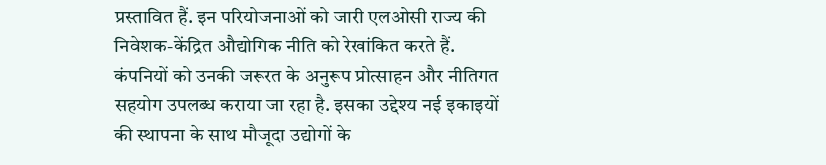प्रस्तावित हैं. इन परियोजनाओं को जारी एलओसी राज्य की निवेशक-केंद्रित औद्योगिक नीति को रेखांकित करते हैं. कंपनियों को उनकी जरूरत के अनुरूप प्रोत्साहन और नीतिगत सहयोग उपलब्ध कराया जा रहा है. इसका उद्देश्य नई इकाइयों की स्थापना के साथ मौजूदा उद्योगों के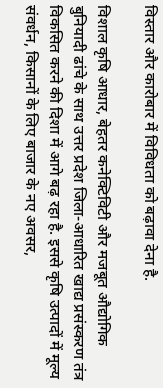विस्तार और कारोबार में विविधता को बढ़ावा देना है.

विशाल कृषि आधार, बेहतर कनेक्टिविटी और मजबूत औद्योगिक बुनियादी ढांचे के साथ उत्तर प्रदेश जिला-आधारित खाद्य प्रसंस्करण तंत्र विकसित करने की दिशा में आगे बढ़ रहा है. इससे कृषि उत्पादों में मूल्य संवर्धन, किसानों के लिए बाजार के नए अवसर,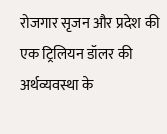रोजगार सृजन और प्रदेश की एक ट्रिलियन डॉलर की अर्थव्यवस्था के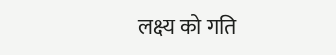लक्ष्य को गति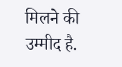मिलने की उम्मीद है.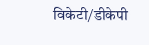विकेटी/डीकेपी